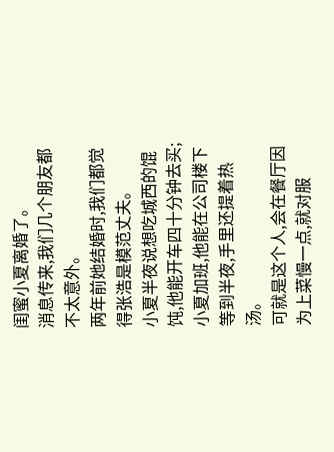闺蜜小夏离婚了。
消息传来,我们几个朋友都不太意外。
两年前她结婚时,我们都觉得张浩是模范丈夫。
小夏半夜说想吃城西的馄饨,他能开车四十分钟去买;小夏加班,他能在公司楼下等到半夜,手里还提着热汤。
可就是这个人,会在餐厅因为上菜慢一点,就对服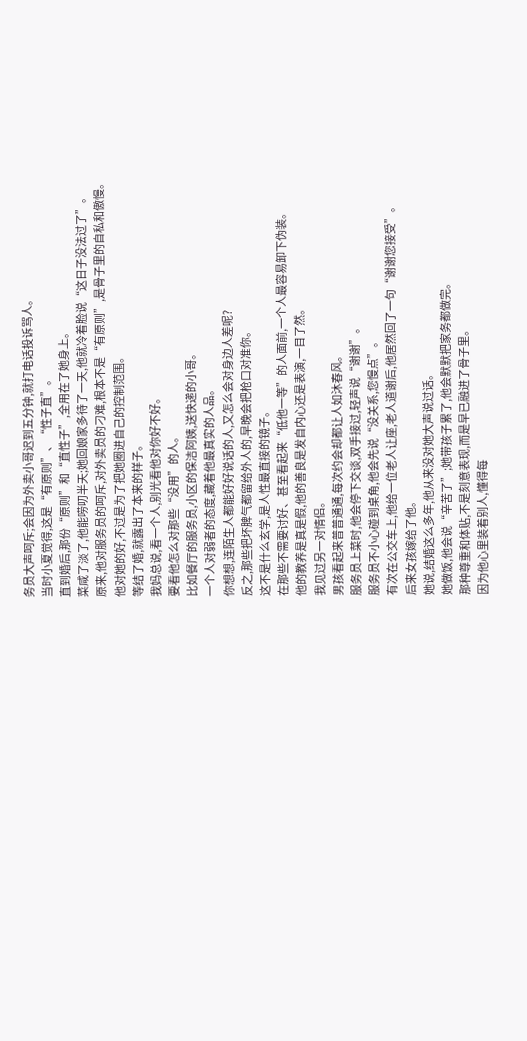务员大声呵斥;会因为外卖小哥迟到五分钟,就打电话投诉骂人。
当时小夏觉得,这是“有原则”、“性子直”。
直到婚后,那份“原则”和“直性子”,全用在了她身上。
菜咸了淡了,他能唠叨半天;她回娘家多待了一天,他就冷着脸说“这日子没法过了”。
原来,他对服务员的呵斥,对外卖员的刁难,根本不是“有原则”,是骨子里的自私和傲慢。
他对她的好,不过是为了把她圈进自己的控制范围。
等结了婚,就露出了本来的样子。
我妈总说,看一个人,别光看他对你好不好。
要看他怎么对那些“没用”的人。
比如餐厅的服务员,小区的保洁阿姨,送快递的小哥。
一个人对弱者的态度,藏着他最真实的人品。
你想想,连陌生人都能好好说话的人,又怎么会对身边人差呢?
反之,那些把坏脾气都留给外人的,早晚会把枪口对准你。
这不是什么玄学,是人性最直接的镜子。
在那些不需要讨好、甚至看起来“低他一等”的人面前,一个人最容易卸下伪装。
他的教养是真是假,他的善良是发自内心还是表演,一目了然。
我见过另一对情侣。
男孩看起来普普通通,每次约会却都让人如沐春风。
服务员上菜时,他会停下交谈,双手接过,轻声说“谢谢”。
服务员不小心碰到桌角,他会先说“没关系,您慢点”。
有次在公交车上,他给一位老人让座,老人道谢后,他居然回了一句“谢谢您接受”。
后来女孩嫁给了他。
她说,结婚这么多年,他从来没对她大声说过话。
她做饭,他会说“辛苦了”;她带孩子累了,他会默默把家务都做完。
那种尊重和体贴,不是刻意表现,而是早已融进了骨子里。
因为他心里装着别人,懂得每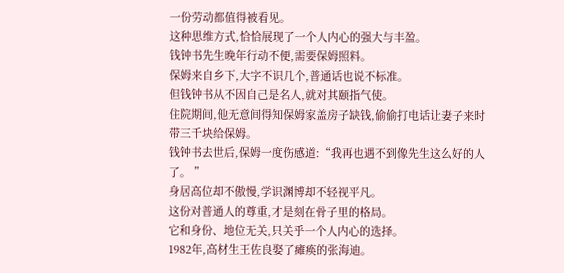一份劳动都值得被看见。
这种思维方式,恰恰展现了一个人内心的强大与丰盈。
钱钟书先生晚年行动不便,需要保姆照料。
保姆来自乡下,大字不识几个,普通话也说不标准。
但钱钟书从不因自己是名人,就对其颐指气使。
住院期间,他无意间得知保姆家盖房子缺钱,偷偷打电话让妻子来时带三千块给保姆。
钱钟书去世后,保姆一度伤感道:“我再也遇不到像先生这么好的人了。 ”
身居高位却不傲慢,学识渊博却不轻视平凡。
这份对普通人的尊重,才是刻在骨子里的格局。
它和身份、地位无关,只关乎一个人内心的选择。
1982年,高材生王佐良娶了瘫痪的张海迪。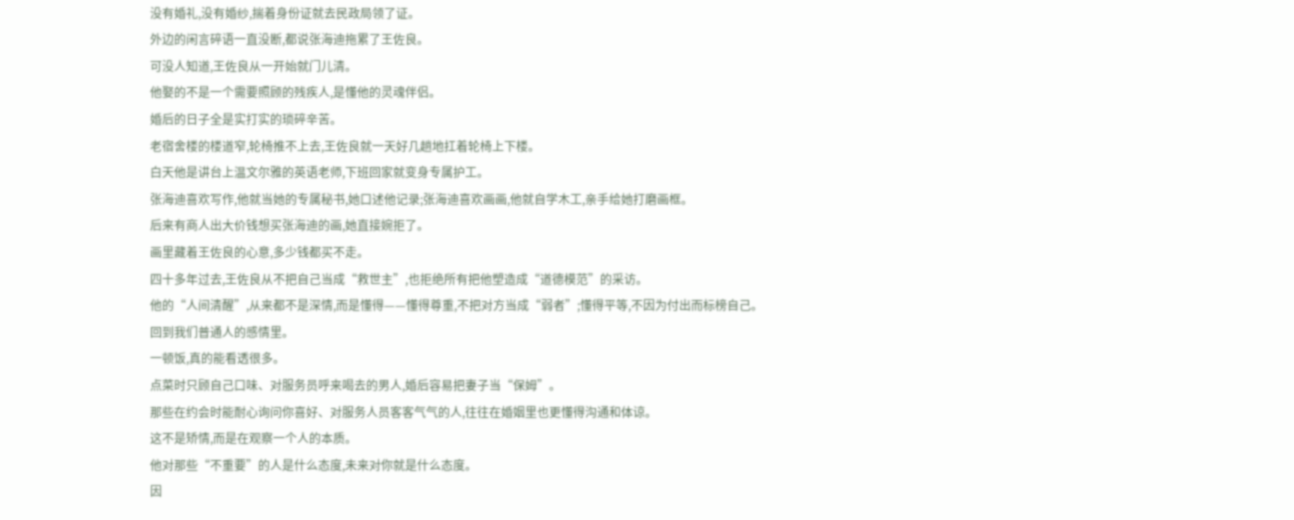没有婚礼,没有婚纱,揣着身份证就去民政局领了证。
外边的闲言碎语一直没断,都说张海迪拖累了王佐良。
可没人知道,王佐良从一开始就门儿清。
他娶的不是一个需要照顾的残疾人,是懂他的灵魂伴侣。
婚后的日子全是实打实的琐碎辛苦。
老宿舍楼的楼道窄,轮椅推不上去,王佐良就一天好几趟地扛着轮椅上下楼。
白天他是讲台上温文尔雅的英语老师,下班回家就变身专属护工。
张海迪喜欢写作,他就当她的专属秘书,她口述他记录;张海迪喜欢画画,他就自学木工,亲手给她打磨画框。
后来有商人出大价钱想买张海迪的画,她直接婉拒了。
画里藏着王佐良的心意,多少钱都买不走。
四十多年过去,王佐良从不把自己当成“救世主”,也拒绝所有把他塑造成“道德模范”的采访。
他的“人间清醒”,从来都不是深情,而是懂得——懂得尊重,不把对方当成“弱者”;懂得平等,不因为付出而标榜自己。
回到我们普通人的感情里。
一顿饭,真的能看透很多。
点菜时只顾自己口味、对服务员呼来喝去的男人,婚后容易把妻子当“保姆”。
那些在约会时能耐心询问你喜好、对服务人员客客气气的人,往往在婚姻里也更懂得沟通和体谅。
这不是矫情,而是在观察一个人的本质。
他对那些“不重要”的人是什么态度,未来对你就是什么态度。
因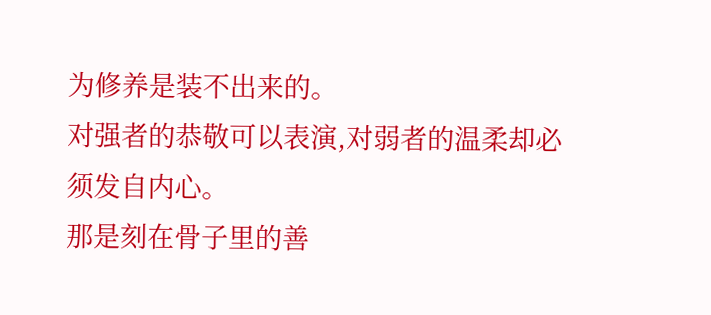为修养是装不出来的。
对强者的恭敬可以表演,对弱者的温柔却必须发自内心。
那是刻在骨子里的善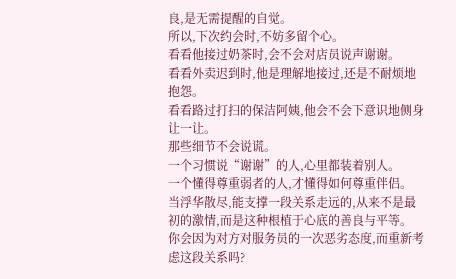良,是无需提醒的自觉。
所以,下次约会时,不妨多留个心。
看看他接过奶茶时,会不会对店员说声谢谢。
看看外卖迟到时,他是理解地接过,还是不耐烦地抱怨。
看看路过打扫的保洁阿姨,他会不会下意识地侧身让一让。
那些细节不会说谎。
一个习惯说“谢谢”的人,心里都装着别人。
一个懂得尊重弱者的人,才懂得如何尊重伴侣。
当浮华散尽,能支撑一段关系走远的,从来不是最初的激情,而是这种根植于心底的善良与平等。
你会因为对方对服务员的一次恶劣态度,而重新考虑这段关系吗?